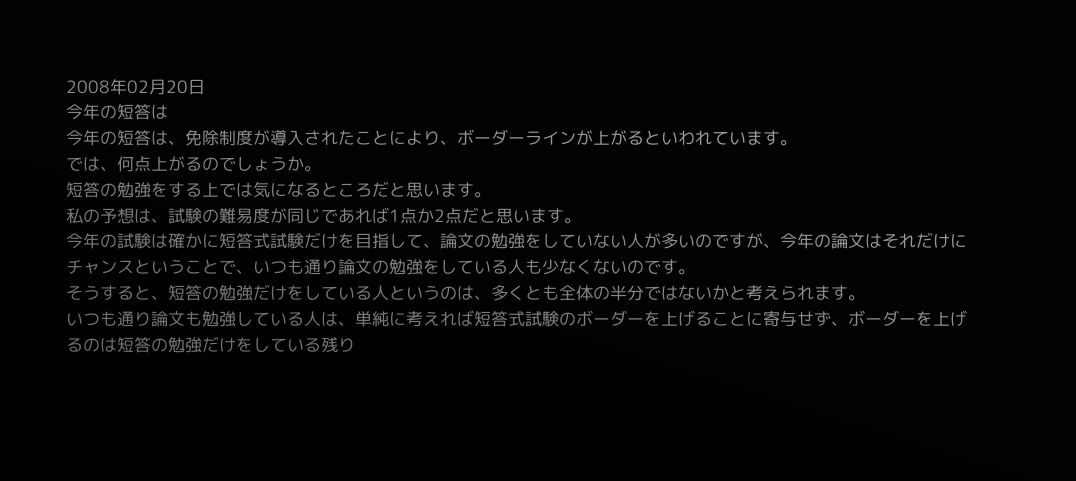2008年02月20日
今年の短答は
今年の短答は、免除制度が導入されたことにより、ボーダーラインが上がるといわれています。
では、何点上がるのでしょうか。
短答の勉強をする上では気になるところだと思います。
私の予想は、試験の難易度が同じであれば1点か2点だと思います。
今年の試験は確かに短答式試験だけを目指して、論文の勉強をしていない人が多いのですが、今年の論文はそれだけにチャンスということで、いつも通り論文の勉強をしている人も少なくないのです。
そうすると、短答の勉強だけをしている人というのは、多くとも全体の半分ではないかと考えられます。
いつも通り論文も勉強している人は、単純に考えれば短答式試験のボーダーを上げることに寄与せず、ボーダーを上げるのは短答の勉強だけをしている残り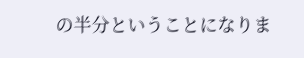の半分ということになりま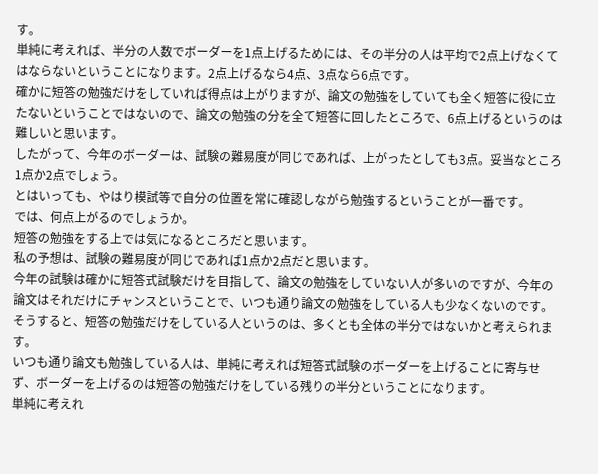す。
単純に考えれば、半分の人数でボーダーを1点上げるためには、その半分の人は平均で2点上げなくてはならないということになります。2点上げるなら4点、3点なら6点です。
確かに短答の勉強だけをしていれば得点は上がりますが、論文の勉強をしていても全く短答に役に立たないということではないので、論文の勉強の分を全て短答に回したところで、6点上げるというのは難しいと思います。
したがって、今年のボーダーは、試験の難易度が同じであれば、上がったとしても3点。妥当なところ1点か2点でしょう。
とはいっても、やはり模試等で自分の位置を常に確認しながら勉強するということが一番です。
では、何点上がるのでしょうか。
短答の勉強をする上では気になるところだと思います。
私の予想は、試験の難易度が同じであれば1点か2点だと思います。
今年の試験は確かに短答式試験だけを目指して、論文の勉強をしていない人が多いのですが、今年の論文はそれだけにチャンスということで、いつも通り論文の勉強をしている人も少なくないのです。
そうすると、短答の勉強だけをしている人というのは、多くとも全体の半分ではないかと考えられます。
いつも通り論文も勉強している人は、単純に考えれば短答式試験のボーダーを上げることに寄与せず、ボーダーを上げるのは短答の勉強だけをしている残りの半分ということになります。
単純に考えれ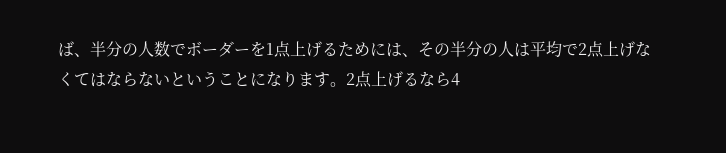ば、半分の人数でボーダーを1点上げるためには、その半分の人は平均で2点上げなくてはならないということになります。2点上げるなら4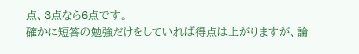点、3点なら6点です。
確かに短答の勉強だけをしていれば得点は上がりますが、論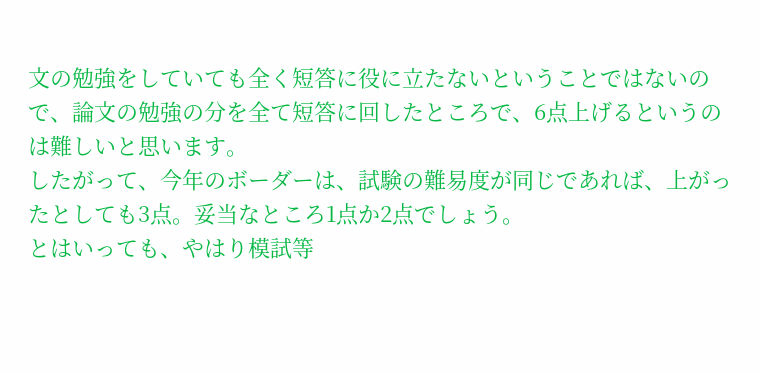文の勉強をしていても全く短答に役に立たないということではないので、論文の勉強の分を全て短答に回したところで、6点上げるというのは難しいと思います。
したがって、今年のボーダーは、試験の難易度が同じであれば、上がったとしても3点。妥当なところ1点か2点でしょう。
とはいっても、やはり模試等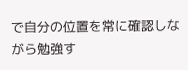で自分の位置を常に確認しながら勉強す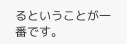るということが一番です。